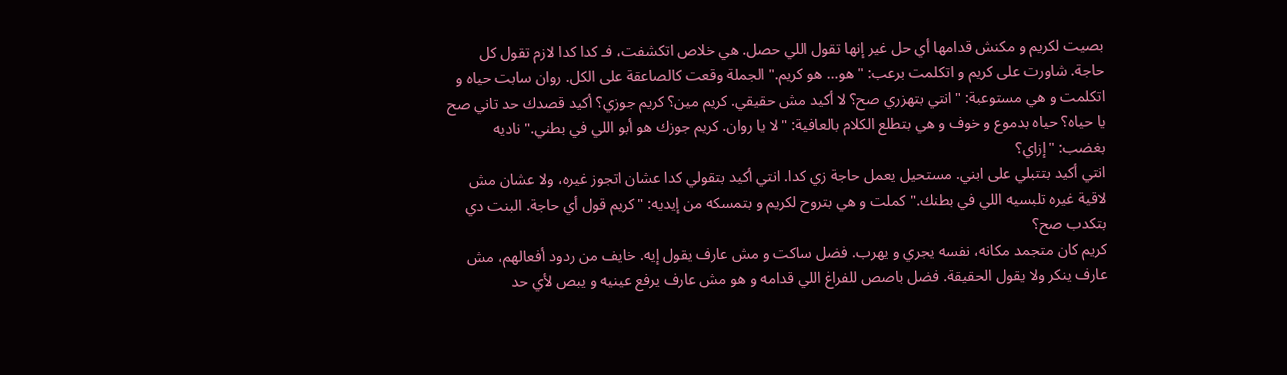بصيت لكريم و مكنش قدامها أي حل غير إنها تقول اللي حصل. هي خلاص اتكشفت، فـ كدا كدا لازم تقول كل حاجة. شاورت على كريم و اتكلمت برعب: "هو… هو كريم." الجملة وقعت كالصاعقة على الكل. روان سابت حياه و اتكلمت و هي مستوعبة: "انتي بتهزري صح؟ لا أكيد مش حقيقي. كريم مين؟ كريم جوزي؟ أكيد قصدك حد تاني صح يا حياه؟ حياه بدموع و خوف و هي بتطلع الكلام بالعافية: "لا يا روان. كريم جوزك هو أبو اللي في بطني." ناديه بغضب: "إزاي؟
انتي أكيد بتتبلي على ابني. مستحيل يعمل حاجة زي كدا. انتي أكيد بتقولي كدا عشان اتجوز غيره، ولا عشان مش لاقية غيره تلبسيه اللي في بطنك." كملت و هي بتروح لكريم و بتمسكه من إيديه: "كريم قول أي حاجة. البنت دي بتكدب صح؟
كريم كان متجمد مكانه، نفسه يجري و يهرب. فضل ساكت و مش عارف يقول إيه. خايف من ردود أفعالهم، مش عارف ينكر ولا يقول الحقيقة. فضل باصص للفراغ اللي قدامه و هو مش عارف يرفع عينيه و يبص لأي حد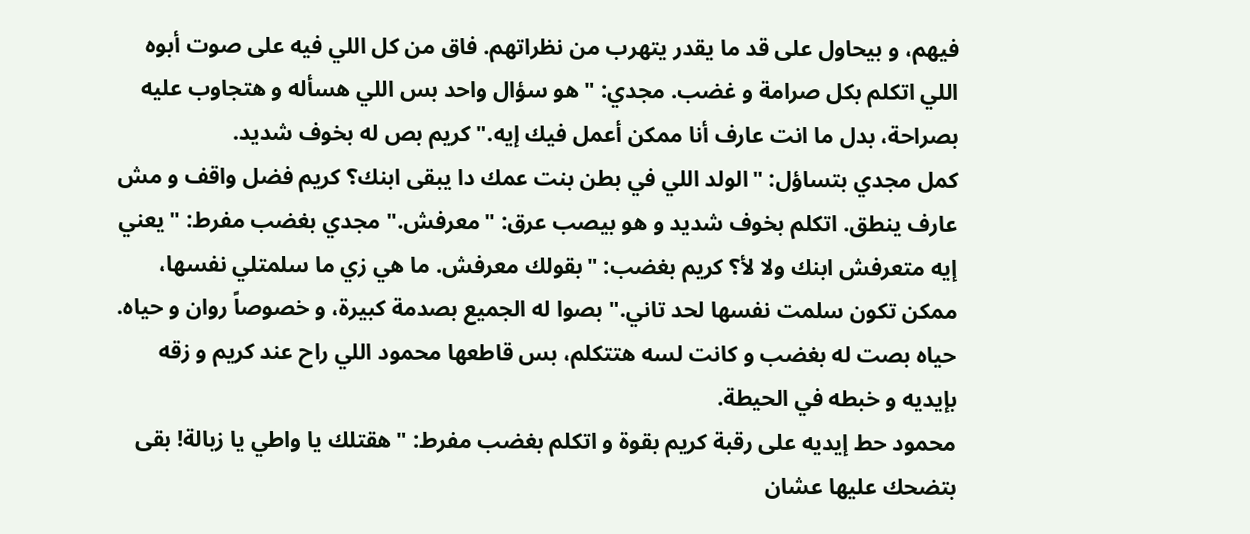فيهم، و بيحاول على قد ما يقدر يتهرب من نظراتهم. فاق من كل اللي فيه على صوت أبوه اللي اتكلم بكل صرامة و غضب. مجدي: "هو سؤال واحد بس اللي هسأله و هتجاوب عليه بصراحة، بدل ما انت عارف أنا ممكن أعمل فيك إيه." كريم بص له بخوف شديد.
كمل مجدي بتساؤل: "الولد اللي في بطن بنت عمك دا يبقى ابنك؟ كريم فضل واقف و مش عارف ينطق. اتكلم بخوف شديد و هو بيصب عرق: "معرفش." مجدي بغضب مفرط: "يعني إيه متعرفش ابنك ولا لأ؟ كريم بغضب: "بقولك معرفش. ما هي زي ما سلمتلي نفسها، ممكن تكون سلمت نفسها لحد تاني." بصوا له الجميع بصدمة كبيرة، و خصوصاً روان و حياه. حياه بصت له بغضب و كانت لسه هتتكلم، بس قاطعها محمود اللي راح عند كريم و زقه بإيديه و خبطه في الحيطة.
محمود حط إيديه على رقبة كريم بقوة و اتكلم بغضب مفرط: "هقتلك يا واطي يا زبالة! بقى بتضحك عليها عشان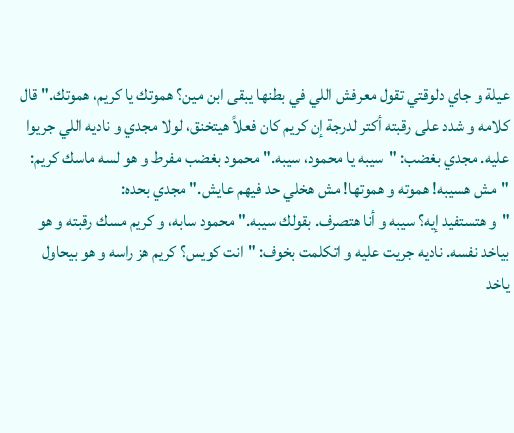عيلة و جاي دلوقتي تقول معرفش اللي في بطنها يبقى ابن مين؟ هموتك يا كريم، هموتك." قال كلامه و شدد على رقبته أكتر لدرجة إن كريم كان فعلاً هيتخنق، لولا مجدي و ناديه اللي جريوا عليه. مجدي بغضب: "سيبه يا محمود، سيبه." محمود بغضب مفرط و هو لسه ماسك كريم: "مش هسيبه! هموته و هموتها! مش هخلي حد فيهم عايش." مجدي بحده:
"و هتستفيد إيه؟ سيبه و أنا هتصرف. بقولك سيبه." محمود سابه، و كريم مسك رقبته و هو بياخد نفسه. ناديه جريت عليه و اتكلمت بخوف: "انت كويس؟ كريم هز راسه و هو بيحاول ياخد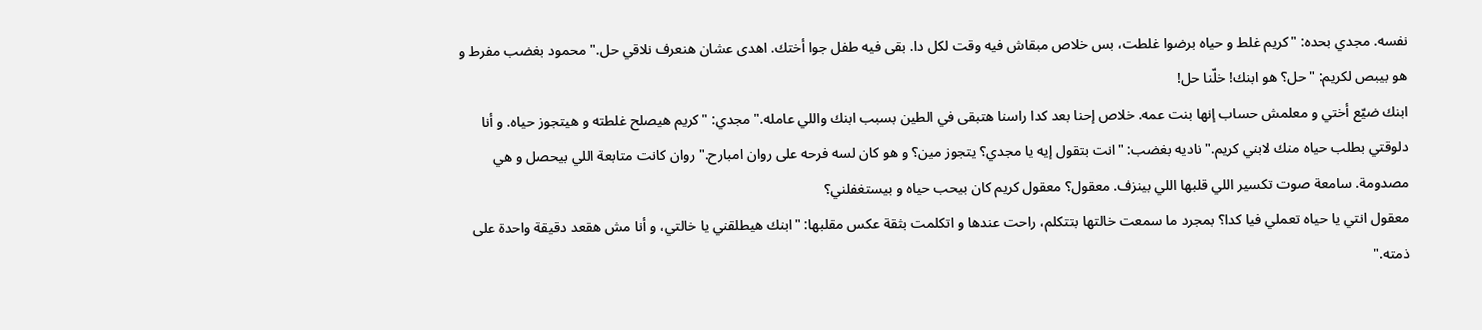نفسه. مجدي بحده: "كريم غلط و حياه برضوا غلطت، بس خلاص مبقاش فيه وقت لكل دا. بقى فيه طفل جوا أختك. اهدى عشان هنعرف نلاقي حل." محمود بغضب مفرط و هو بيبص لكريم: "حل؟ هو ابنك! خلّنا حل!
ابنك ضيّع أختي و معلمش حساب إنها بنت عمه. خلاص إحنا بعد كدا راسنا هتبقى في الطين بسبب ابنك واللي عامله." مجدي: "كريم هيصلح غلطته و هيتجوز حياه. و أنا دلوقتي بطلب حياه منك لابني كريم." ناديه بغضب: "انت بتقول إيه يا مجدي؟ يتجوز مين؟ و هو كان لسه فرحه على روان امبارح." روان كانت متابعة اللي بيحصل و هي مصدومة. سامعة صوت تكسير اللي قلبها اللي بينزف. معقول؟ معقول كريم كان بيحب حياه و بيستغفلني؟
معقول انتي يا حياه تعملي فيا كدا؟ بمجرد ما سمعت خالتها بتتكلم، راحت عندها و اتكلمت بثقة عكس مقلبها: "ابنك هيطلقني يا خالتي، و أنا مش هقعد دقيقة واحدة على ذمته."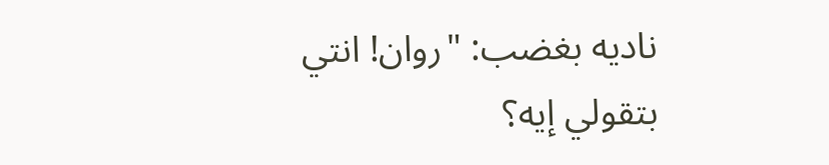ناديه بغضب: "روان! انتي بتقولي إيه؟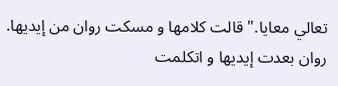تعالي معايا." قالت كلامها و مسكت روان من إيديها. روان بعدت إيديها و اتكلمت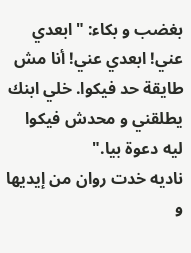بغضب و بكاء: "ابعدي عني! ابعدي عني! أنا مش طايقة حد فيكوا. خلي ابنك يطلقني و محدش فيكوا ليه دعوة بيا."
ناديه خدت روان من إيديها و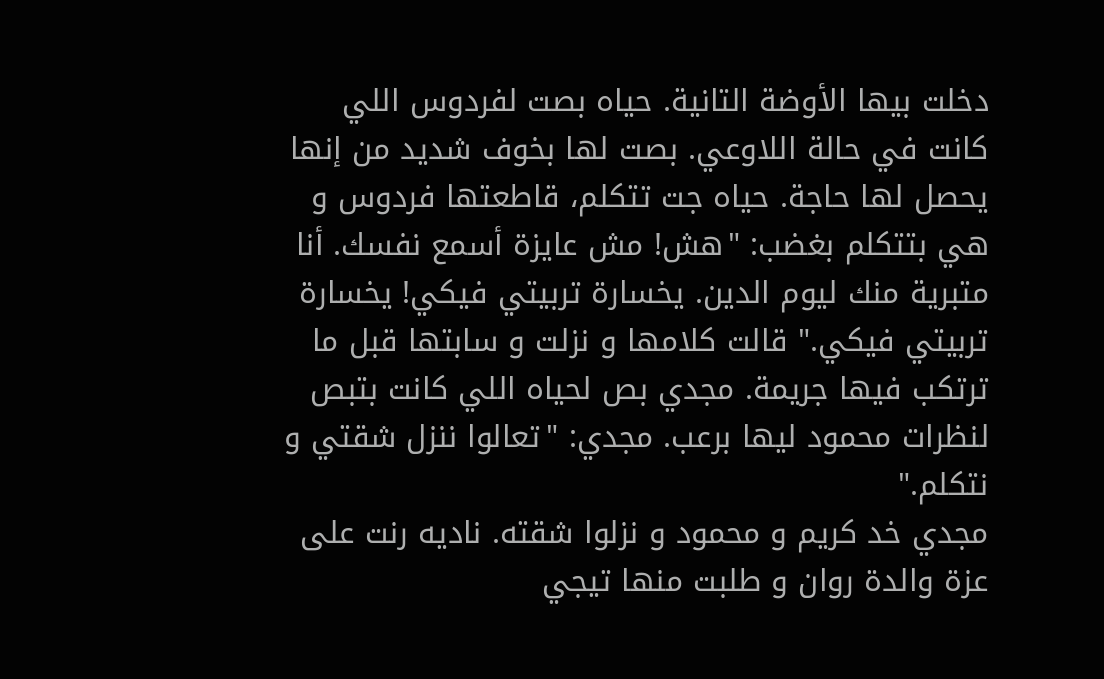دخلت بيها الأوضة التانية. حياه بصت لفردوس اللي كانت في حالة اللاوعي. بصت لها بخوف شديد من إنها يحصل لها حاجة. حياه جت تتكلم، قاطعتها فردوس و هي بتتكلم بغضب: "هش! مش عايزة أسمع نفسك. أنا متبرية منك ليوم الدين. يخسارة تربيتي فيكي! يخسارة تربيتي فيكي." قالت كلامها و نزلت و سابتها قبل ما ترتكب فيها جريمة. مجدي بص لحياه اللي كانت بتبص لنظرات محمود ليها برعب. مجدي: "تعالوا ننزل شقتي و نتكلم."
مجدي خد كريم و محمود و نزلوا شقته. ناديه رنت على عزة والدة روان و طلبت منها تيجي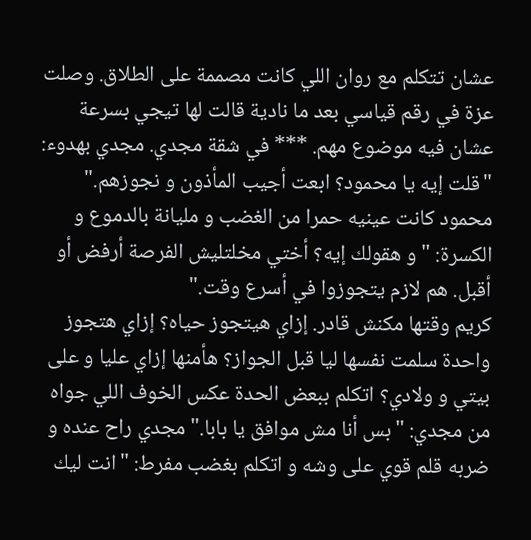عشان تتكلم مع روان اللي كانت مصممة على الطلاق. وصلت عزة في رقم قياسي بعد ما نادية قالت لها تيجي بسرعة عشان فيه موضوع مهم. *** في شقة مجدي. مجدي بهدوء: "قلت إيه يا محمود؟ ابعت أجيب المأذون و نجوزهم." محمود كانت عينيه حمرا من الغضب و مليانة بالدموع و الكسرة: "و هقولك إيه؟ أختي مخلتليش الفرصة أرفض أو أقبل. هم لازم يتجوزوا في أسرع وقت."
كريم وقتها مكنش قادر. إزاي هيتجوز حياه؟ إزاي هتجوز واحدة سلمت نفسها ليا قبل الجواز؟ هأمنها إزاي عليا و على بيتي و ولادي؟ اتكلم ببعض الحدة عكس الخوف اللي جواه من مجدي: "بس أنا مش موافق يا بابا." مجدي راح عنده و ضربه قلم قوي على وشه و اتكلم بغضب مفرط: "انت ليك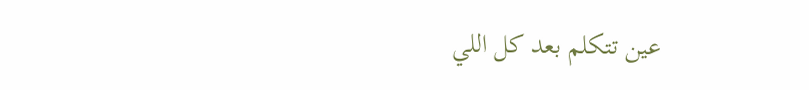عين تتكلم بعد كل اللي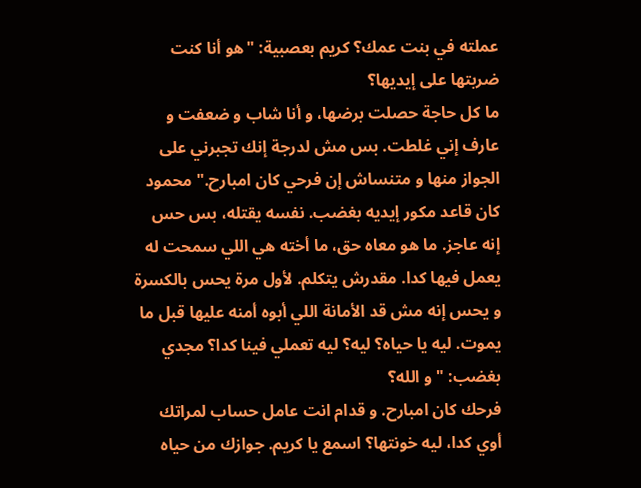عملته في بنت عمك؟ كريم بعصبية: "هو أنا كنت ضربتها على إيديها؟
ما كل حاجة حصلت برضها، و أنا شاب و ضعفت و عارف إني غلطت. بس مش لدرجة إنك تجبرني على الجواز منها و متنساش إن فرحي كان امبارح." محمود كان قاعد مكور إيديه بغضب. نفسه يقتله، بس حس إنه عاجز. ما هو معاه حق، ما أخته هي اللي سمحت له يعمل فيها كدا. مقدرش يتكلم. لأول مرة يحس بالكسرة و يحس إنه مش قد الأمانة اللي أبوه أمنه عليها قبل ما يموت. ليه يا حياه؟ ليه؟ ليه تعملي فينا كدا؟ مجدي بغضب: "و الله؟
فرحك كان امبارح. و قدام انت عامل حساب لمراتك أوي كدا، ليه خونتها؟ اسمع يا كريم. جوازك من حياه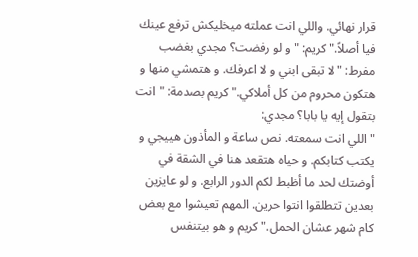قرار نهائي. واللي انت عملته ميخليكش ترفع عينك فيا أصلاً." كريم: "و لو رفضت؟ مجدي بغضب مفرط: "لا تبقى ابني و لا اعرفك. و هتمشي منها و هتكون محروم من كل أملاكي." كريم بصدمة: "انت بتقول إيه يا بابا؟ مجدي:
"اللي انت سمعته. نص ساعة و المأذون هييجي و يكتب كتابكم. و حياه هتقعد هنا في الشقة في أوضتك لحد ما أظبط لكم الدور الرابع. و لو عايزين بعدين تتطلقوا انتوا حرين. المهم تعيشوا مع بعض كام شهر عشان الحمل." كريم و هو بيتنفس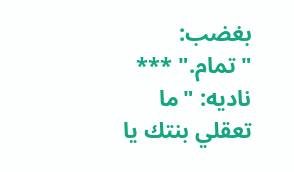بغضب: "تمام." *** ناديه: "ما تعقلي بنتك يا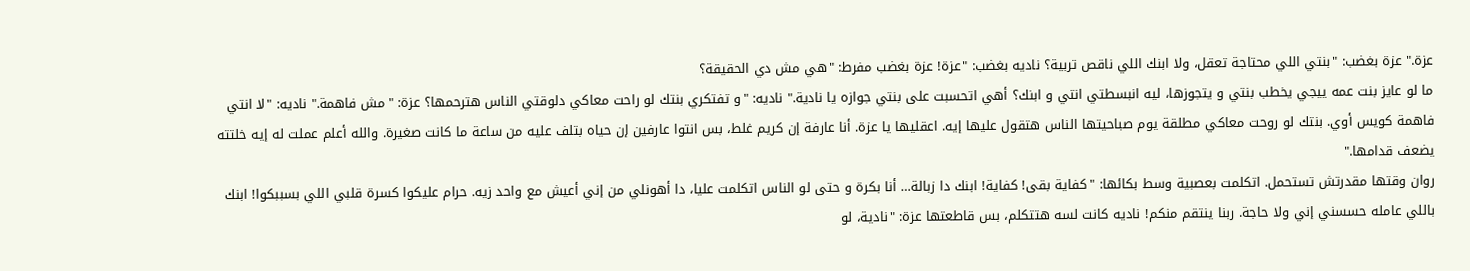عزة." عزة بغضب: "بنتي اللي محتاجة تعقل، ولا ابنك اللي ناقص تربية؟ ناديه بغضب: "عزة! عزة بغضب مفرط: "هي مش دي الحقيقة؟
ما لو عايز بنت عمه ييجي يخطب بنتي و يتجوزها، ليه انبسطتي انتي و ابنك؟ أهي اتحسبت على بنتي جوازه يا نادية." ناديه: "و تفتكري بنتك لو راحت معاكي دلوقتي الناس هترحمها؟ عزة: "مش فاهمة." ناديه: "لا انتي فاهمة كويس أوي. بنتك لو روحت معاكي مطلقة يوم صباحيتها الناس هتقول عليها إيه. اعقليها يا عزة. أنا عارفة إن كريم غلط، بس انتوا عارفين إن حياه بتلف عليه من ساعة ما كانت صغيرة. والله أعلم عملت له إيه خلتته يضعف قدامها."
روان وقتها مقدرتش تستحمل. اتكلمت بعصبية وسط بكائها: "كفاية بقى! كفاية! ابنك دا زبالة… أنا بكرة و حتى لو الناس اتكلمت عليا، دا أهونلي من إني أعيش مع واحد زيه. حرام عليكوا كسرة قلبي اللي بسببكوا! ابنك باللي عامله حسسني إني ولا حاجة. ربنا ينتقم منكم! ناديه كانت لسه هتتكلم، بس قاطعتها عزة: "نادية، لو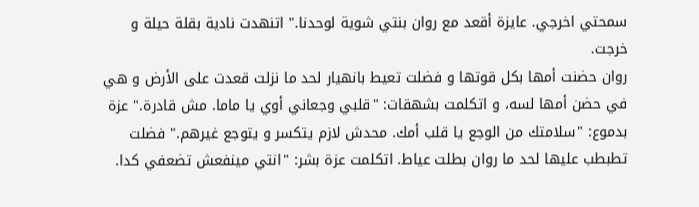سمحتي اخرجي. عايزة أقعد مع روان بنتي شوية لوحدنا." اتنهدت نادية بقلة حيلة و خرجت.
روان حضنت أمها بكل قوتها و فضلت تعيط بانهيار لحد ما نزلت قعدت على الأرض و هي في حضن أمها لسه، و اتكلمت بشهقات: "قلبي وجعاني أوي يا ماما. مش قادرة." عزة بدموع: "سلامتك من الوجع يا قلب أمك. محدش لازم يتكسر و يتوجع غيرهم." فضلت تطبطب عليها لحد ما روان بطلت عياط. اتكلمت عزة بشر: "انتي مينفعش تضعفي كدا.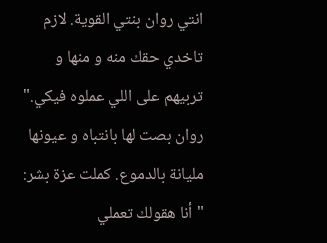انتي روان بنتي القوية. لازم تاخدي حقك منه و منها و تربيهم على اللي عملوه فيكي."
روان بصت لها بانتباه و عيونها مليانة بالدموع. كملت عزة بشر: "أنا هقولك تعملي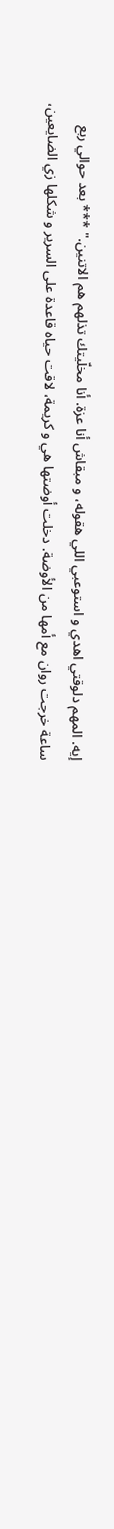إيه. المهم دلوقتي اهدي و استوعبي اللي هقوله، و مبقاش أنا عزة. أنا مخلّيتك تذلهم هم الاتنين." *** بعد حوالي ربع ساعة خرجت روان مع أمها من الأوضة. دخلت أوضتها هي و كريمة، لاقت حياه قاعدة على السرير و شكلها زي الضايعين،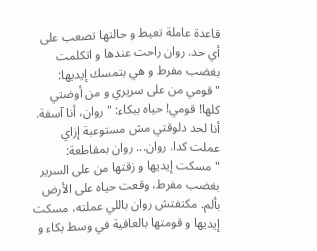قاعدة عاملة تعيط و حالتها تصعب على أي حد. روان راحت عندها و اتكلمت بغضب مفرط و هي بتمسك إيديها:
"قومي من على سريري و من أوضتي كلها! قومي! حياه ببكاء: "روان، أنا آسفة. أنا لحد دلوقتي مش مستوعبة إزاي عملت كدا. روان... روان بمقاطعة: "مسكت إيديها و زقتها من على السرير بغضب مفرط، وقعت حياه على الأرض بألم. مكتفتش روان باللي عملته، مسكت إيديها و قومتها بالعافية في وسط بكاء و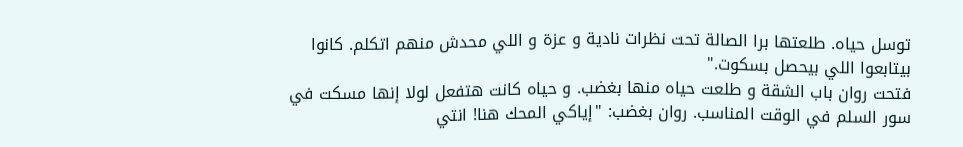توسل حياه. طلعتها برا الصالة تحت نظرات نادية و عزة و اللي محدش منهم اتكلم. كانوا بيتابعوا اللي بيحصل بسكوت."
فتحت روان باب الشقة و طلعت حياه منها بغضب. و حياه كانت هتفعل لولا إنها مسكت في سور السلم في الوقت المناسب. روان بغضب: "إياكي المحك هنا! انتي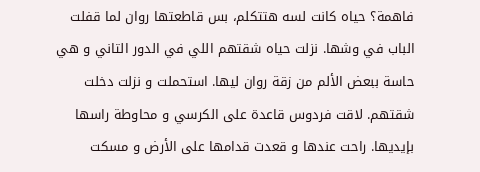فاهمة؟ حياه كانت لسه هتتكلم، بس قاطعتها روان لما قفلت الباب في وشها. نزلت حياه شقتهم اللي في الدور التاني و هي حاسة ببعض الألم من زقة روان ليها. استحملت و نزلت دخلت شقتهم. لاقت فردوس قاعدة على الكرسي و محاوطة راسها بإيديها. راحت عندها و قعدت قدامها على الأرض و مسكت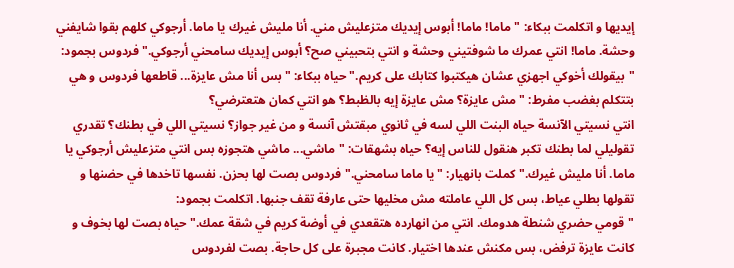إيديها و اتكلمت ببكاء: "ماما! ماما! أبوس إيديك متزعليش مني. أنا مليش غيرك يا ماما. أرجوكي كلهم بقوا شايفني وحشة. ماما! انتي عمرك ما شوفتيني وحشة و انتي بتحبيني صح؟ أبوس إيديك سامحني أرجوكي." فردوس بجمود: "بيقولك أخوكي اجهزي عشان هيكتبوا كتابك على كريم." حياه ببكاء: "بس أنا مش عايزة... قاطعها فردوس و هي بتتكلم بغضب مفرط: "مش عايزة؟ مش عايزة إيه بالظبط؟ هو انتي كمان هتعترضي؟
انتي نسيتي الآنسة حياه البنت اللي لسه في ثانوي مبقتش آنسة و من غير جواز؟ نسيتي اللي في بطنك؟ تقدري تقوليلي لما بطنك تكبر هنقول للناس إيه؟ حياه بشهقات: "ماشي... ماشي هتجوزه بس انتي متزعليش أرجوكي يا ماما. أنا مليش غيرك." كملت بانهيار: "يا ماما سامحني." فردوس بصت لها بحزن. نفسها تاخدها في حضنها و تقولها بطلي عياط، بس كل اللي عاملته مش مخليها حتى عارفة تقف جنبها. اتكلمت بجمود:
"قومي حضري شنطة هدومك. انتي من انهارده هتقعدي في أوضة كريم في شقة عمك." حياه بصت لها بخوف و كانت عايزة ترفض، بس مكنش عندها اختيار. كانت مجبرة على كل حاجة. بصت لفردوس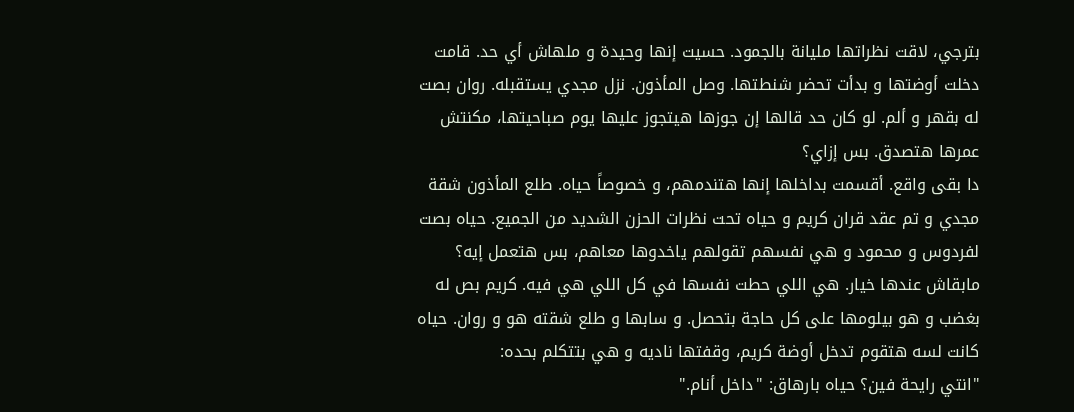بترجي، لاقت نظراتها مليانة بالجمود. حسيت إنها وحيدة و ملهاش أي حد. قامت دخلت أوضتها و بدأت تحضر شنطتها. وصل المأذون. نزل مجدي يستقبله. روان بصت له بقهر و ألم. لو كان حد قالها إن جوزها هيتجوز عليها يوم صباحيتها، مكنتش عمرها هتصدق. بس إزاي؟
دا بقى واقع. أقسمت بداخلها إنها هتندمهم، و خصوصاً حياه. طلع المأذون شقة مجدي و تم عقد قران كريم و حياه تحت نظرات الحزن الشديد من الجميع. حياه بصت لفردوس و محمود و هي نفسهم تقولهم ياخدوها معاهم، بس هتعمل إيه؟ مابقاش عندها خيار. هي اللي حطت نفسها في كل اللي هي فيه. كريم بص له بغضب و هو بيلومها على كل حاجة بتحصل. و سابها و طلع شقته هو و روان. حياه كانت لسه هتقوم تدخل أوضة كريم، وقفتها ناديه و هي بتتكلم بحده:
"انتي رايحة فين؟ حياه بارهاق: "داخل أنام."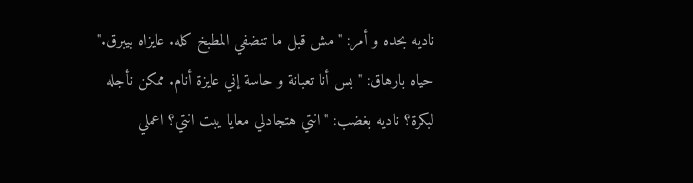ناديه بحده و أمر: "مش قبل ما تنضفي المطبخ كله. عايزاه بيبرق." حياه بارهاق: "بس أنا تعبانة و حاسة إني عايزة أنام. ممكن نأجله لبكرة؟ ناديه بغضب: "انتي هتجادلي معايا يبت انتي؟ اعملي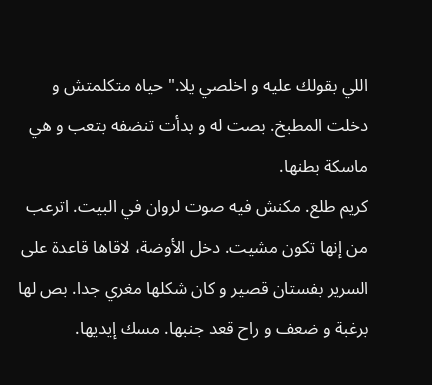اللي بقولك عليه و اخلصي يلا." حياه متكلمتش و دخلت المطبخ. بصت له و بدأت تنضفه بتعب و هي ماسكة بطنها.
كريم طلع. مكنش فيه صوت لروان في البيت. اترعب من إنها تكون مشيت. دخل الأوضة، لاقاها قاعدة على السرير بفستان قصير و كان شكلها مغري جدا. بص لها برغبة و ضعف و راح قعد جنبها. مسك إيديها.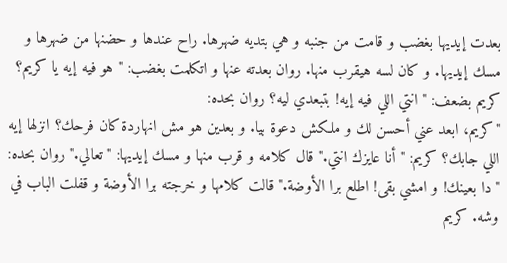بعدت إيديها بغضب و قامت من جنبه و هي بتديه ضهرها. راح عندها و حضنها من ضهرها و مسك إيديها. و كان لسه هيقرب منها. روان بعدته عنها و اتكلمت بغضب: "هو فيه إيه يا كريم؟ كريم بضعف: "انتي اللي فيه إيه! بتبعدي ليه؟ روان بحده:
"كريم، ابعد عني أحسن لك و ملكش دعوة بيا. و بعدين هو مش انهاردة كان فرحك؟ انزلها إيه اللي جابك؟ كريم: "أنا عايزك انتي." قال كلامه و قرب منها و مسك إيديها: "تعالي." روان بحده: "دا بعينك! و امشي بقى! اطلع برا الأوضة." قالت كلامها و خرجته برا الأوضة و قفلت الباب في وشه. كريم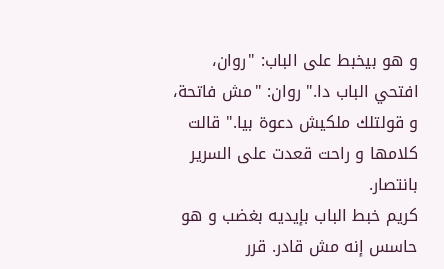و هو بيخبط على الباب: "روان، افتحي الباب دا." روان: "مش فاتحة، و قولتلك ملكيش دعوة بيا." قالت كلامها و راحت قعدت على السرير بانتصار.
كريم خبط الباب بإيديه بغضب و هو حاسس إنه مش قادر. قرر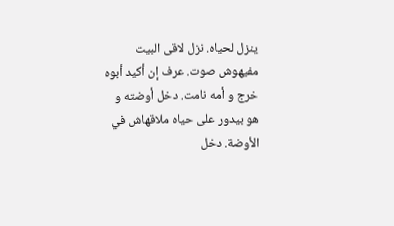ينزل لحياه. نزل لاقى البيت مفيهوش صوت. عرف إن أكيد أبوه خرج و أمه نامت. دخل أوضته و هو بيدور على حياه ملاقهاش في الأوضة. دخل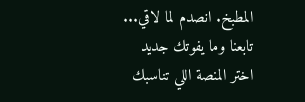المطبخ. انصدم لما لاقي...
تابعنا وما يفوتك جديد
اختر المنصة اللي تناسبك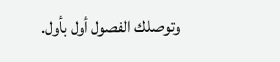وتوصلك الفصول أول بأول.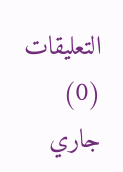التعليقات (0)
جاري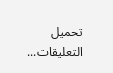تحميل التعليقات...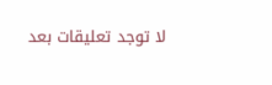لا توجد تعليقات بعد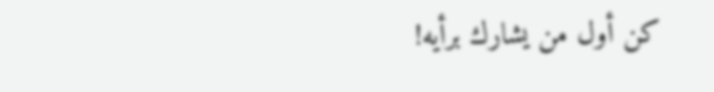كن أول من يشارك برأيه!